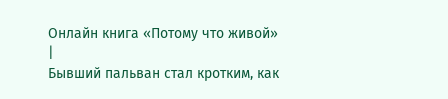Онлайн книга «Потому что живой»
|
Бывший пальван стал кротким, как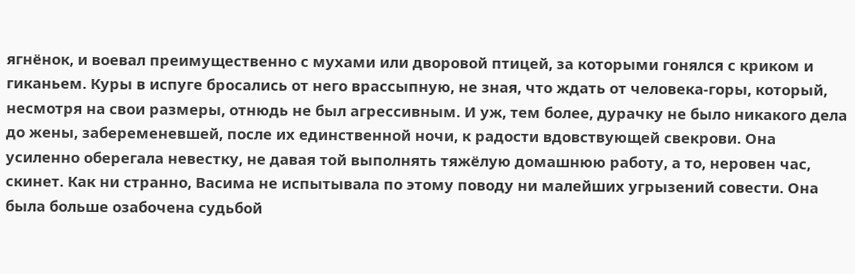ягнёнок, и воевал преимущественно с мухами или дворовой птицей, за которыми гонялся с криком и гиканьем. Куры в испуге бросались от него врассыпную, не зная, что ждать от человека-горы, который, несмотря на свои размеры, отнюдь не был агрессивным. И уж, тем более, дурачку не было никакого дела до жены, забеременевшей, после их единственной ночи, к радости вдовствующей свекрови. Она усиленно оберегала невестку, не давая той выполнять тяжёлую домашнюю работу, а то, неровен час, скинет. Как ни странно, Васима не испытывала по этому поводу ни малейших угрызений совести. Она была больше озабочена судьбой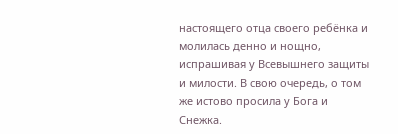настоящего отца своего ребёнка и молилась денно и нощно, испрашивая у Всевышнего защиты и милости. В свою очередь, о том же истово просила у Бога и Снежка.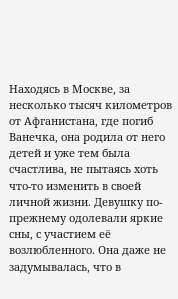Находясь в Москве, за несколько тысяч километров от Афганистана, где погиб Ванечка, она родила от него детей и уже тем была счастлива, не пытаясь хоть что-то изменить в своей личной жизни. Девушку по-прежнему одолевали яркие сны, с участием её возлюбленного. Она даже не задумывалась, что в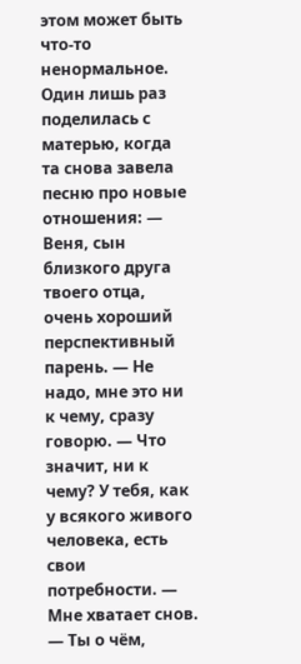этом может быть что-то ненормальное. Один лишь раз поделилась с матерью, когда та снова завела песню про новые отношения: — Веня, сын близкого друга твоего отца, очень хороший перспективный парень. — Не надо, мне это ни к чему, сразу говорю. — Что значит, ни к чему? У тебя, как у всякого живого человека, есть свои потребности. — Мне хватает снов. — Ты о чём,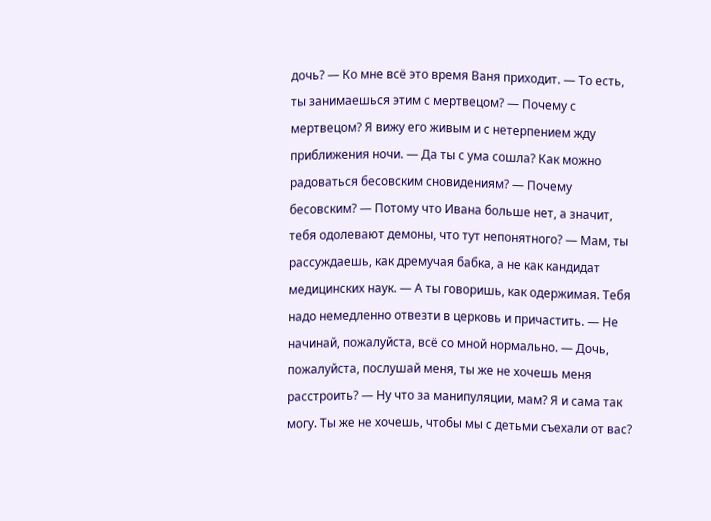дочь? — Ко мне всё это время Ваня приходит. — То есть, ты занимаешься этим с мертвецом? — Почему с мертвецом? Я вижу его живым и с нетерпением жду приближения ночи. — Да ты с ума сошла? Как можно радоваться бесовским сновидениям? — Почему бесовским? — Потому что Ивана больше нет, а значит, тебя одолевают демоны, что тут непонятного? — Мам, ты рассуждаешь, как дремучая бабка, а не как кандидат медицинских наук. — А ты говоришь, как одержимая. Тебя надо немедленно отвезти в церковь и причастить. — Не начинай, пожалуйста, всё со мной нормально. — Дочь, пожалуйста, послушай меня, ты же не хочешь меня расстроить? — Ну что за манипуляции, мам? Я и сама так могу. Ты же не хочешь, чтобы мы с детьми съехали от вас?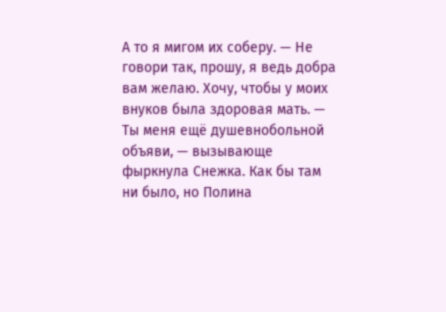А то я мигом их соберу. — Не говори так, прошу, я ведь добра вам желаю. Хочу, чтобы у моих внуков была здоровая мать. — Ты меня ещё душевнобольной объяви, — вызывающе фыркнула Снежка. Как бы там ни было, но Полина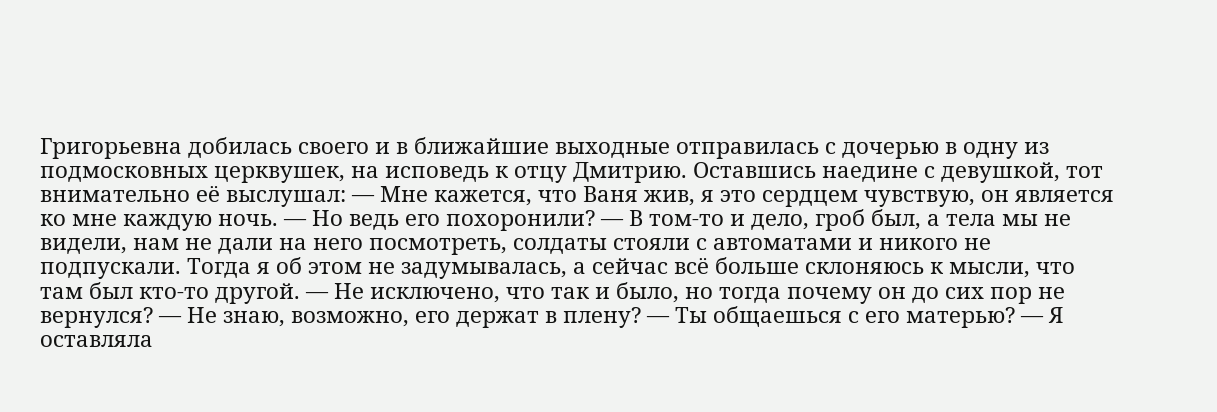Григорьевна добилась своего и в ближайшие выходные отправилась с дочерью в одну из подмосковных церквушек, на исповедь к отцу Дмитрию. Оставшись наедине с девушкой, тот внимательно её выслушал: — Мне кажется, что Ваня жив, я это сердцем чувствую, он является ко мне каждую ночь. — Но ведь его похоронили? — В том-то и дело, гроб был, а тела мы не видели, нам не дали на него посмотреть, солдаты стояли с автоматами и никого не подпускали. Тогда я об этом не задумывалась, а сейчас всё больше склоняюсь к мысли, что там был кто-то другой. — Не исключено, что так и было, но тогда почему он до сих пор не вернулся? — Не знаю, возможно, его держат в плену? — Ты общаешься с его матерью? — Я оставляла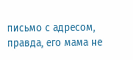письмо с адресом, правда, его мама не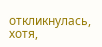откликнулась, хотя,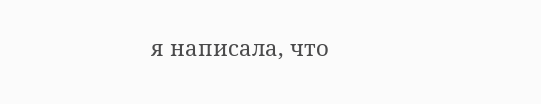я написала, что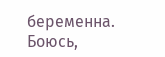беременна. Боюсь,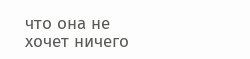что она не хочет ничего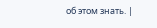об этом знать. |